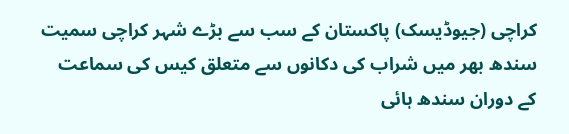کراچی (جیوڈیسک) پاکستان کے سب سے بڑے شہر کراچی سمیت سندھ بھر میں شراب کی دکانوں سے متعلق کیس کی سماعت کے دوران سندھ ہائی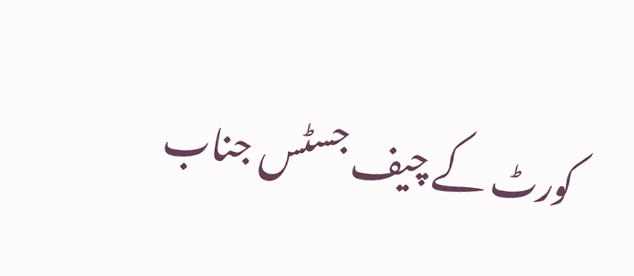کورٹ کے چیف جسٹس جناب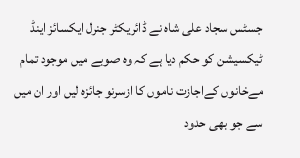جسٹس سجاد علی شاہ نے ڈائریکٹر جنرل ایکسائز اینڈ ٹیکسیشن کو حکم دیا ہے کہ وہ صوبے میں موجود تمام مےخانوں کےاجازت ناموں کا ازسرنو جائزہ لیں اور ان میں سے جو بھی حدود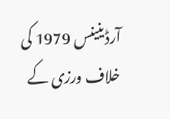آرڈینینس 1979 کی خلاف ورزی کے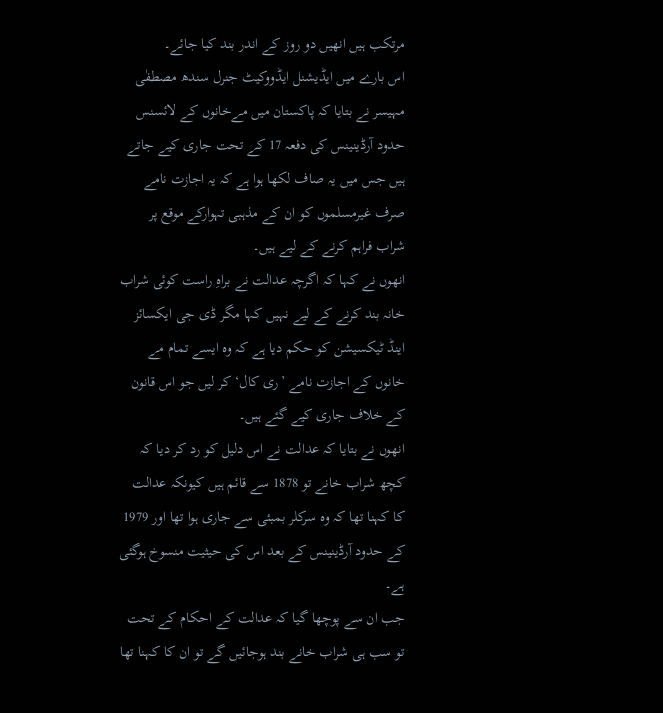مرتکب ہیں انھیں دو روز کے اندر بند کیا جائے۔
اس بارے میں ایڈیشنل ایڈووکیٹ جنرل سندھ مصطفٰی مہیسر نے بتایا کہ پاکستان میں مےخانوں کے لائسنس حدود آرڈینینس کی دفعہ 17 کے تحت جاری کیے جاتے ہیں جس میں یہ صاف لکھا ہوا ہے کہ یہ اجازت نامے صرف غیرمسلموں کو ان کے مذہبی تہوارکے موقع پر شراب فراہم کرنے کے لیے ہیں۔
انھوں نے کہا کہ اگرچہ عدالت نے براہِ راست کوئی شراب خانہ بند کرنے کے لیے نہیں کہا مگر ڈی جی ایکسائز اینڈ ٹیکسیشن کو حکم دیا ہے کہ وہ ایسے تمام مے خانوں کے اجازت نامے ’ری کال‘ کر لیں جو اس قانون کے خلاف جاری کیے گئے ہیں۔
انھوں نے بتایا کہ عدالت نے اس دلیل کو رد کر دیا کہ کچھ شراب خانے تو 1878 سے قائم ہیں کیونکہ عدالت کا کہنا تھا کہ وہ سرکلر بمبئی سے جاری ہوا تھا اور 1979 کے حدود آرڈینینس کے بعد اس کی حیثیت منسوخ ہوگئی ہے۔
جب ان سے پوچھا گیا کہ عدالت کے احکام کے تحت تو سب ہی شراب خانے بند ہوجائیں گے تو ان کا کہنا تھا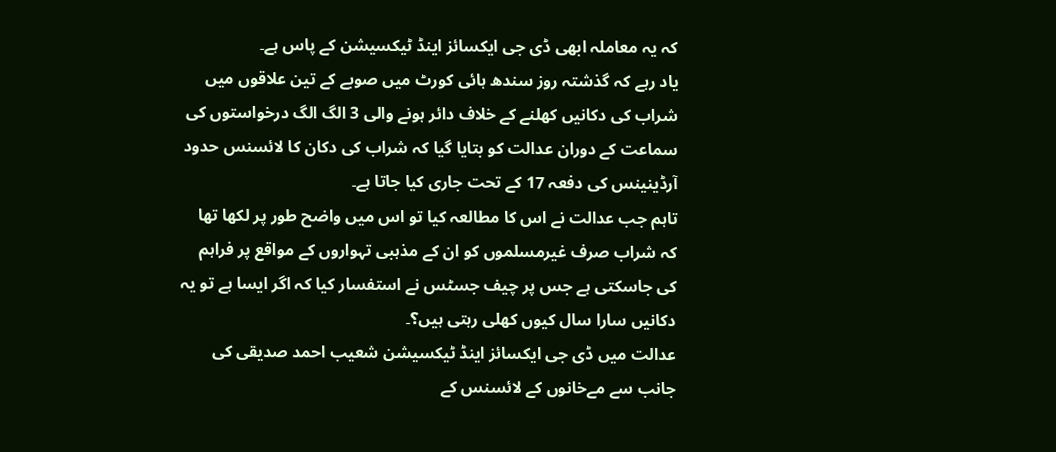کہ یہ معاملہ ابھی ڈی جی ایکسائز اینڈ ٹیکسیشن کے پاس ہے۔
یاد رہے کہ گذشتہ روز سندھ ہائی کورٹ میں صوبے کے تین علاقوں میں شراب کی دکانیں کھلنے کے خلاف دائر ہونے والی 3 الگ الگ درخواستوں کی سماعت کے دوران عدالت کو بتایا گیا کہ شراب کی دکان کا لائسنس حدود آرڈینینس کی دفعہ 17 کے تحت جاری کیا جاتا ہے۔
تاہم جب عدالت نے اس کا مطالعہ کیا تو اس میں واضح طور پر لکھا تھا کہ شراب صرف غیرمسلموں کو ان کے مذہبی تہواروں کے مواقع پر فراہم کی جاسکتی ہے جس پر چیف جسٹس نے استفسار کیا کہ اگر ایسا ہے تو یہ دکانیں سارا سال کیوں کھلی رہتی ہیں؟۔
عدالت میں ڈی جی ایکسائز اینڈ ٹیکسیشن شعیب احمد صدیقی کی جانب سے مےخانوں کے لائسنس کے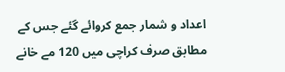اعداد و شمار جمع کروائے گئے جس کے مطابق صرف کراچی میں 120 مے خانے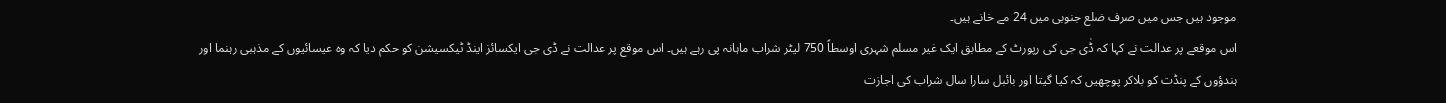موجود ہیں جس میں صرف ضلع جنوبی میں 24 مے خانے ہیں۔
اس موقعے پر عدالت نے کہا کہ ڈٰی جی کی رپورٹ کے مطابق ایک غیر مسلم شہری اوسطاً 750 لیٹر شراب ماہانہ پی رہے ہیں۔ اس موقع پر عدالت نے ڈی جی ایکسائز اینڈ ٹیکسیشن کو حکم دیا کہ وہ عیسائیوں کے مذہبی رہنما اور ہندؤوں کے پنڈت کو بلاکر پوچھیں کہ کیا گیتا اور بائبل سارا سال شراب کی اجازت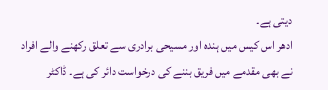دیتی ہے۔
ادھر اس کیس میں ہندہ اور مسیحی برادری سے تعلق رکھنے والے افراد نے بھی مقدمے میں فریق بننے کی درخواست دائر کی ہے۔ ڈاکٹر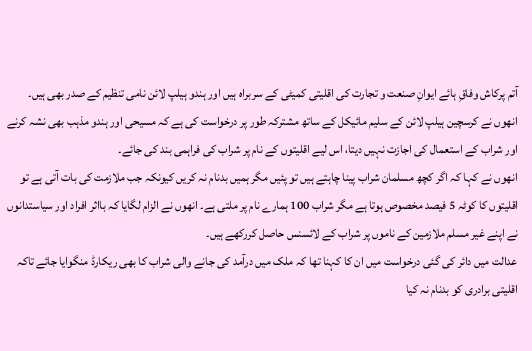آتم پرکاش وفاقِ ہائے ایوانِ صنعت و تجارت کی اقلیتی کمیٹی کے سربراہ ہیں اور ہندو ہیلپ لائن نامی تنظیم کے صدر بھی ہیں۔
انھوں نے کرسچین ہیلپ لائن کے سلیم مائیکل کے ساتھ مشترکہ طور پر درخواست کی ہے کہ مسیحی اور ہندو مذہب بھی نشہ کرنے اور شراب کے استعمال کی اجازت نہیں دیتا، اس لیے اقلیتوں کے نام پر شراب کی فراہمی بند کی جائے۔
انھوں نے کہا کہ اگر کچھ مسلمان شراب پینا چاہتے ہیں تو پئیں مگر ہمیں بدنام نہ کریں کیونکہ جب ملازمت کی بات آتی ہے تو اقلیتوں کا کوٹہ 5 فیصد مخصوص ہوتا ہے مگر شراب 100 ہمارے نام پر ملتی ہے۔ انھوں نے الزام لگایا کہ بااثر افراد اور سیاستدانوں نے اپنے غیر مسلم ملازمین کے ناموں پر شراب کے لائسنس حاصل کررکھے ہیں۔
عدالت میں دائر کی گئی درخواست میں ان کا کہنا تھا کہ ملک میں درآمد کی جانے والی شراب کا بھی ریکارڈ منگوایا جائے تاکہ اقلیتی برادری کو بدنام نہ کیا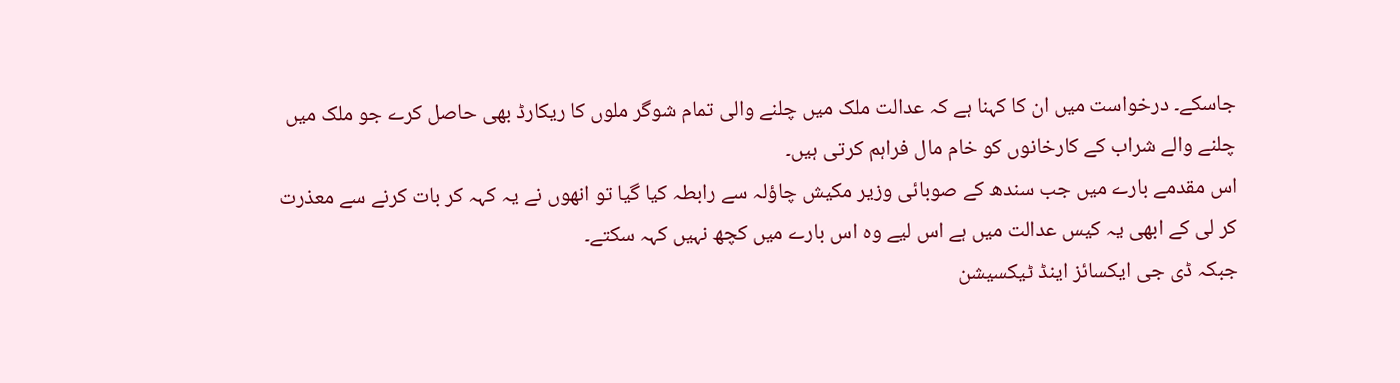جاسکے۔ درخواست میں ان کا کہنا ہے کہ عدالت ملک میں چلنے والی تمام شوگر ملوں کا ریکارڈ بھی حاصل کرے جو ملک میں چلنے والے شراب کے کارخانوں کو خام مال فراہم کرتی ہیں۔
اس مقدمے بارے میں جب سندھ کے صوبائی وزیر مکیش چاؤلہ سے رابطہ کیا گیا تو انھوں نے یہ کہہ کر بات کرنے سے معذرت کر لی کے ابھی یہ کیس عدالت میں ہے اس لیے وہ اس بارے میں کچھ نہیں کہہ سکتے۔
جبکہ ڈی جی ایکسائز اینڈ ٹیکسیشن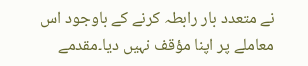نے متعدد بار رابطہ کرنے کے باوجود اس معاملے پر اپنا مؤقف نہیں دیا۔مقدمے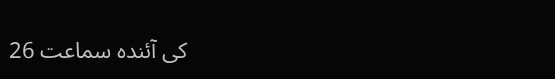کی آئندہ سماعت 26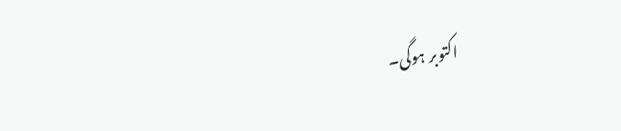اکتوبر ہوگی۔